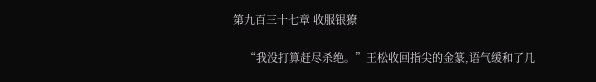第九百三十七章 收服银獠

    “我没打算赶尽杀绝。”王松收回指尖的金篆,语气缓和了几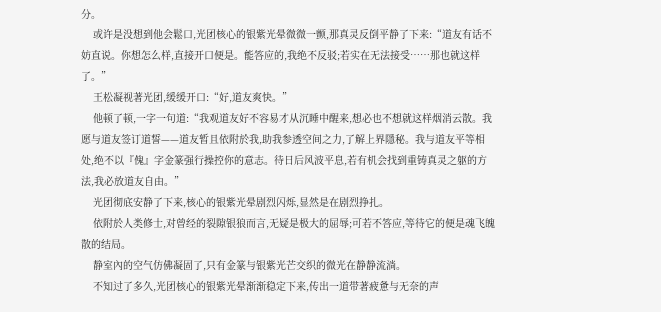分。
    或许是没想到他会鬆口,光团核心的银紫光晕微微一颤,那真灵反倒平静了下来:“道友有话不妨直说。你想怎么样,直接开口便是。能答应的,我绝不反驳;若实在无法接受……那也就这样了。”
    王松凝视著光团,缓缓开口:“好,道友爽快。”
    他顿了顿,一字一句道:“我观道友好不容易才从沉睡中醒来,想必也不想就这样烟消云散。我愿与道友签订道誓——道友暂且依附於我,助我参透空间之力,了解上界隱秘。我与道友平等相处,绝不以『傀』字金篆强行操控你的意志。待日后风波平息,若有机会找到重铸真灵之躯的方法,我必放道友自由。”
    光团彻底安静了下来,核心的银紫光晕剧烈闪烁,显然是在剧烈挣扎。
    依附於人类修士,对曾经的裂隙银狼而言,无疑是极大的屈辱;可若不答应,等待它的便是魂飞魄散的结局。
    静室內的空气仿佛凝固了,只有金篆与银紫光芒交织的微光在静静流淌。
    不知过了多久,光团核心的银紫光晕渐渐稳定下来,传出一道带著疲惫与无奈的声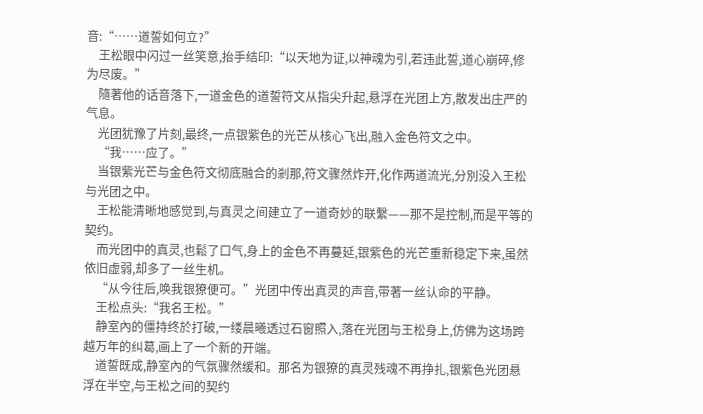音:“……道誓如何立?”
    王松眼中闪过一丝笑意,抬手结印:“以天地为证,以神魂为引,若违此誓,道心崩碎,修为尽废。”
    隨著他的话音落下,一道金色的道誓符文从指尖升起,悬浮在光团上方,散发出庄严的气息。
    光团犹豫了片刻,最终,一点银紫色的光芒从核心飞出,融入金色符文之中。
    “我……应了。”
    当银紫光芒与金色符文彻底融合的剎那,符文骤然炸开,化作两道流光,分別没入王松与光团之中。
    王松能清晰地感觉到,与真灵之间建立了一道奇妙的联繫——那不是控制,而是平等的契约。
    而光团中的真灵,也鬆了口气,身上的金色不再蔓延,银紫色的光芒重新稳定下来,虽然依旧虚弱,却多了一丝生机。
    “从今往后,唤我银獠便可。”光团中传出真灵的声音,带著一丝认命的平静。
    王松点头:“我名王松。”
    静室內的僵持终於打破,一缕晨曦透过石窗照入,落在光团与王松身上,仿佛为这场跨越万年的纠葛,画上了一个新的开端。
    道誓既成,静室內的气氛骤然缓和。那名为银獠的真灵残魂不再挣扎,银紫色光团悬浮在半空,与王松之间的契约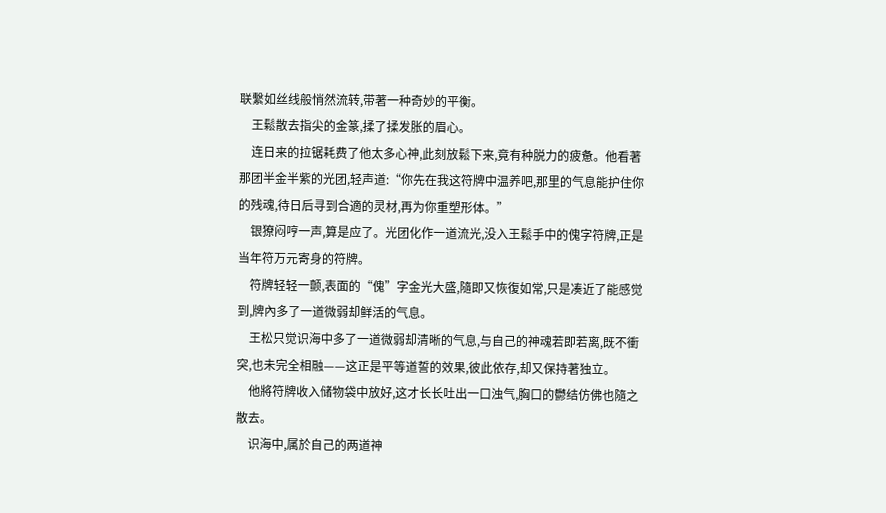联繫如丝线般悄然流转,带著一种奇妙的平衡。
    王鬆散去指尖的金篆,揉了揉发胀的眉心。
    连日来的拉锯耗费了他太多心神,此刻放鬆下来,竟有种脱力的疲惫。他看著那团半金半紫的光团,轻声道:“你先在我这符牌中温养吧,那里的气息能护住你的残魂,待日后寻到合適的灵材,再为你重塑形体。”
    银獠闷哼一声,算是应了。光团化作一道流光,没入王鬆手中的傀字符牌,正是当年符万元寄身的符牌。
    符牌轻轻一颤,表面的“傀”字金光大盛,隨即又恢復如常,只是凑近了能感觉到,牌內多了一道微弱却鲜活的气息。
    王松只觉识海中多了一道微弱却清晰的气息,与自己的神魂若即若离,既不衝突,也未完全相融——这正是平等道誓的效果,彼此依存,却又保持著独立。
    他將符牌收入储物袋中放好,这才长长吐出一口浊气,胸口的鬱结仿佛也隨之散去。
    识海中,属於自己的两道神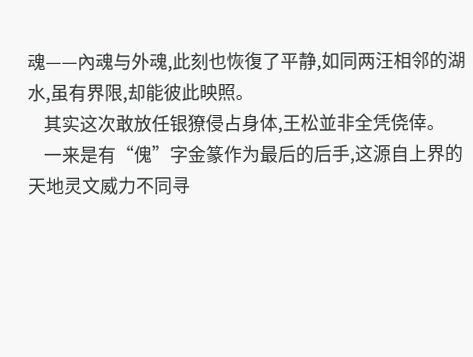魂——內魂与外魂,此刻也恢復了平静,如同两汪相邻的湖水,虽有界限,却能彼此映照。
    其实这次敢放任银獠侵占身体,王松並非全凭侥倖。
    一来是有“傀”字金篆作为最后的后手,这源自上界的天地灵文威力不同寻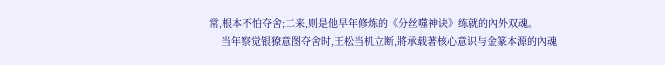常,根本不怕夺舍;二来,则是他早年修炼的《分丝噬神诀》练就的內外双魂。
    当年察觉银獠意图夺舍时,王松当机立断,將承载著核心意识与金篆本源的內魂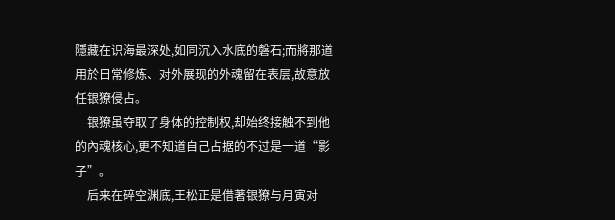隱藏在识海最深处,如同沉入水底的磐石;而將那道用於日常修炼、对外展现的外魂留在表层,故意放任银獠侵占。
    银獠虽夺取了身体的控制权,却始终接触不到他的內魂核心,更不知道自己占据的不过是一道“影子”。
    后来在碎空渊底,王松正是借著银獠与月寅对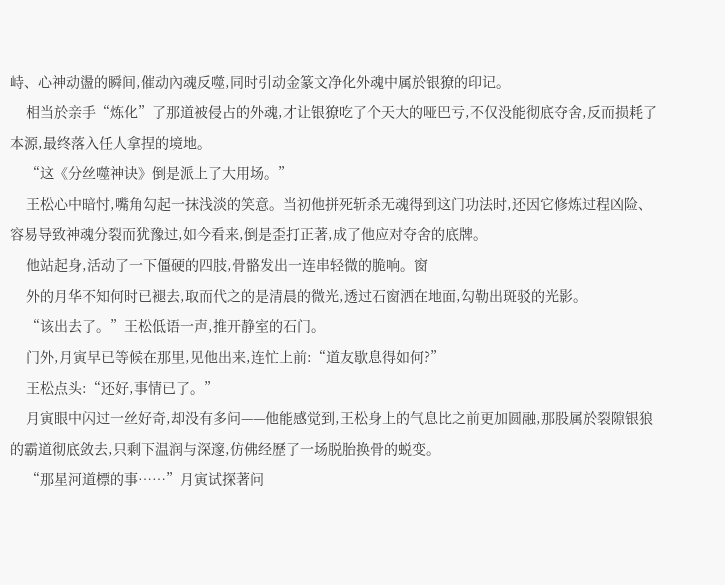峙、心神动盪的瞬间,催动內魂反噬,同时引动金篆文净化外魂中属於银獠的印记。
    相当於亲手“炼化”了那道被侵占的外魂,才让银獠吃了个天大的哑巴亏,不仅没能彻底夺舍,反而损耗了本源,最终落入任人拿捏的境地。
    “这《分丝噬神诀》倒是派上了大用场。”
    王松心中暗忖,嘴角勾起一抹浅淡的笑意。当初他拼死斩杀无魂得到这门功法时,还因它修炼过程凶险、容易导致神魂分裂而犹豫过,如今看来,倒是歪打正著,成了他应对夺舍的底牌。
    他站起身,活动了一下僵硬的四肢,骨骼发出一连串轻微的脆响。窗
    外的月华不知何时已褪去,取而代之的是清晨的微光,透过石窗洒在地面,勾勒出斑驳的光影。
    “该出去了。”王松低语一声,推开静室的石门。
    门外,月寅早已等候在那里,见他出来,连忙上前:“道友歇息得如何?”
    王松点头:“还好,事情已了。”
    月寅眼中闪过一丝好奇,却没有多问——他能感觉到,王松身上的气息比之前更加圆融,那股属於裂隙银狼的霸道彻底敛去,只剩下温润与深邃,仿佛经歷了一场脱胎换骨的蜕变。
    “那星河道標的事……”月寅试探著问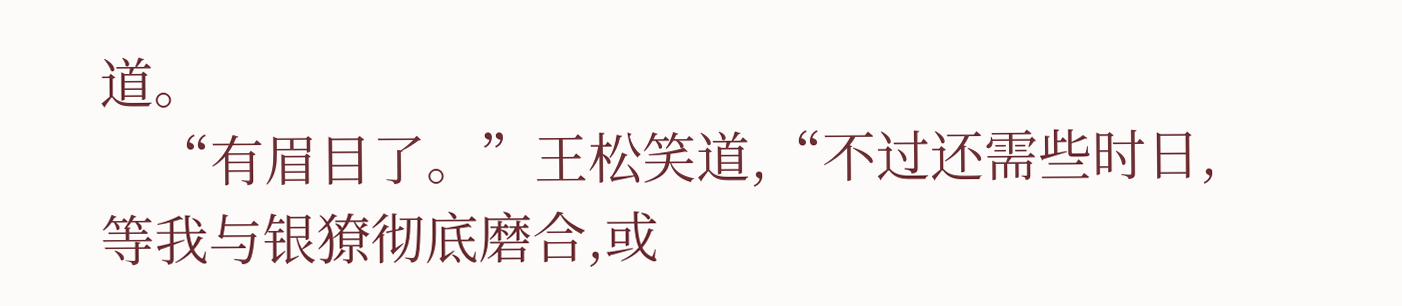道。
    “有眉目了。”王松笑道,“不过还需些时日,等我与银獠彻底磨合,或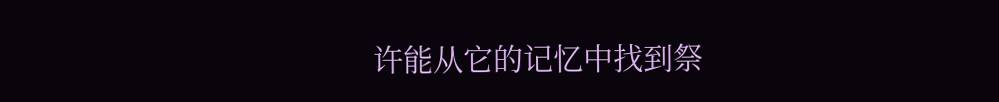许能从它的记忆中找到祭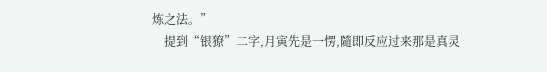炼之法。”
    提到“银獠”二字,月寅先是一愣,隨即反应过来那是真灵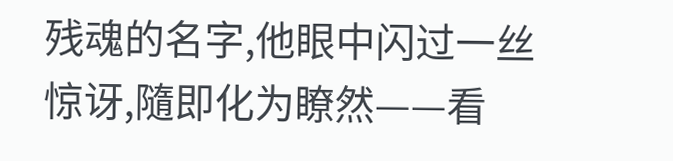残魂的名字,他眼中闪过一丝惊讶,隨即化为瞭然——看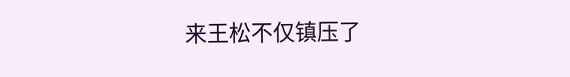来王松不仅镇压了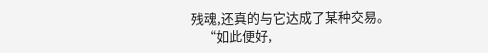残魂,还真的与它达成了某种交易。
    “如此便好,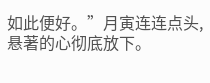如此便好。”月寅连连点头,悬著的心彻底放下。